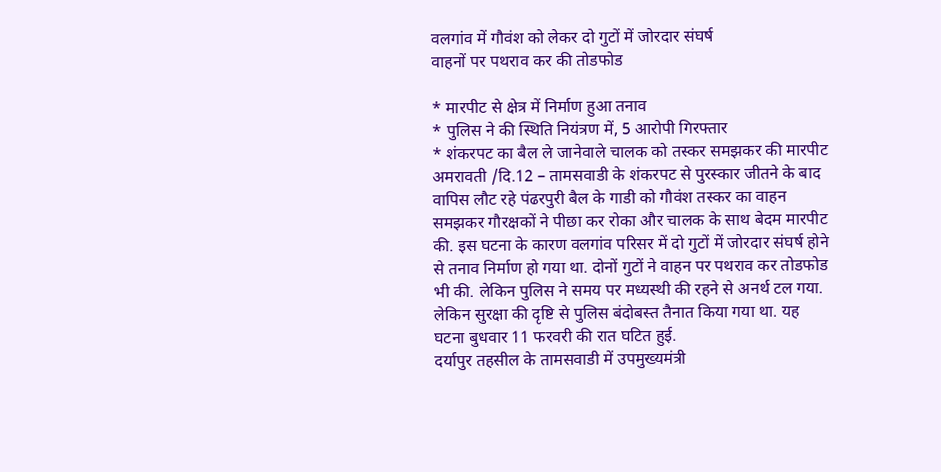वलगांव में गौवंश को लेकर दो गुटों में जोरदार संघर्ष
वाहनों पर पथराव कर की तोडफोड

* मारपीट से क्षेत्र में निर्माण हुआ तनाव
* पुलिस ने की स्थिति नियंत्रण में, 5 आरोपी गिरफ्तार
* शंकरपट का बैल ले जानेवाले चालक को तस्कर समझकर की मारपीट
अमरावती /दि.12 – तामसवाडी के शंकरपट से पुरस्कार जीतने के बाद वापिस लौट रहे पंढरपुरी बैल के गाडी को गौवंश तस्कर का वाहन समझकर गौरक्षकों ने पीछा कर रोका और चालक के साथ बेदम मारपीट की. इस घटना के कारण वलगांव परिसर में दो गुटों में जोरदार संघर्ष होने से तनाव निर्माण हो गया था. दोनों गुटों ने वाहन पर पथराव कर तोडफोड भी की. लेकिन पुलिस ने समय पर मध्यस्थी की रहने से अनर्थ टल गया. लेकिन सुरक्षा की दृष्टि से पुलिस बंदोबस्त तैनात किया गया था. यह घटना बुधवार 11 फरवरी की रात घटित हुई.
दर्यापुर तहसील के तामसवाडी में उपमुख्यमंत्री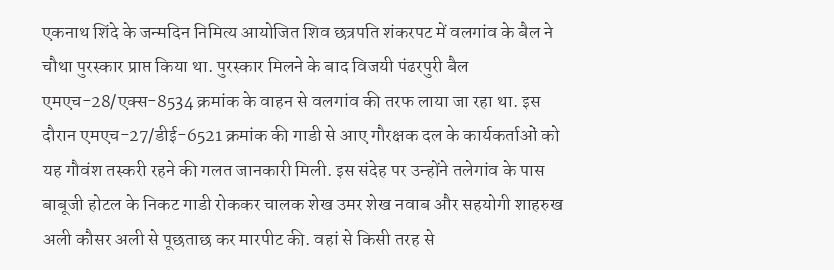एकनाथ शिंदे के जन्मदिन निमित्य आयोजित शिव छत्रपति शंकरपट में वलगांव के बैल ने चौथा पुरस्कार प्राप्त किया था. पुरस्कार मिलने के बाद विजयी पंढरपुरी बैल एमएच-28/एक्स-8534 क्रमांक के वाहन से वलगांव की तरफ लाया जा रहा था. इस दौरान एमएच-27/डीई-6521 क्रमांक की गाडी से आए गौरक्षक दल के कार्यकर्ताओं को यह गौवंश तस्करी रहने की गलत जानकारी मिली. इस संदेह पर उन्होंने तलेगांव के पास बाबूजी होटल के निकट गाडी रोककर चालक शेख उमर शेख नवाब और सहयोगी शाहरुख अली कौसर अली से पूछताछ कर मारपीट की. वहां से किसी तरह से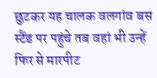छुटकर यह चालक वलगांव बस स्टैंड पर पहुंचे तब वहां भी उन्हें फिर से मारपीट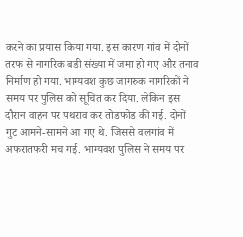करने का प्रयास किया गया. इस कारण गांव में दोनों तरफ से नागरिक बडी संख्या में जमा हो गए और तनाव निर्माण हो गया. भाग्यवश कुछ जागरुक नागरिकों ने समय पर पुलिस को सूचित कर दिया. लेकिन इस दौरान वाहन पर पथराव कर तोडफोड की गई. दोनों गुट आमने-सामने आ गए थे. जिससे वलगांव में अफरातफरी मच गई. भाग्यवश पुलिस ने समय पर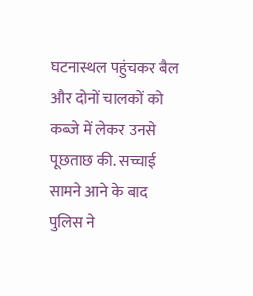घटनास्थल पहुंचकर बैल और दोनों चालकों को कब्जे में लेकर उनसे पूछताछ की. सच्चाई सामने आने के बाद पुलिस ने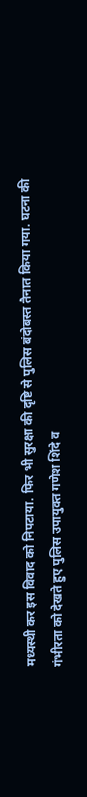मध्यस्थी कर इस विवाद को निपटाया. फिर भी सुरक्षा की दृष्टि से पुलिस बंदोबस्त तैनात किया गया. घटना की गंभीरता को देखते हुए पुलिस उपायुक्त गणेश शिंदे व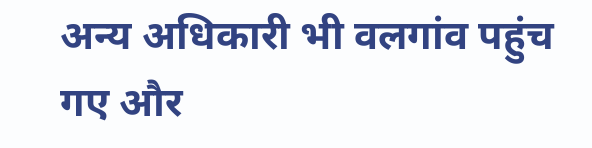अन्य अधिकारी भी वलगांव पहुंच गए और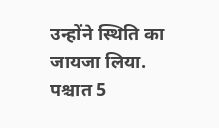उन्होंने स्थिति का जायजा लिया. पश्चात 5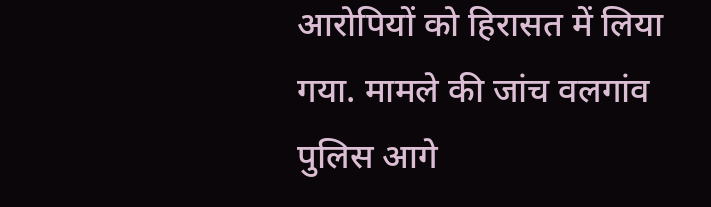आरोपियों को हिरासत में लिया गया. मामले की जांच वलगांव पुलिस आगे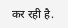कर रही है.